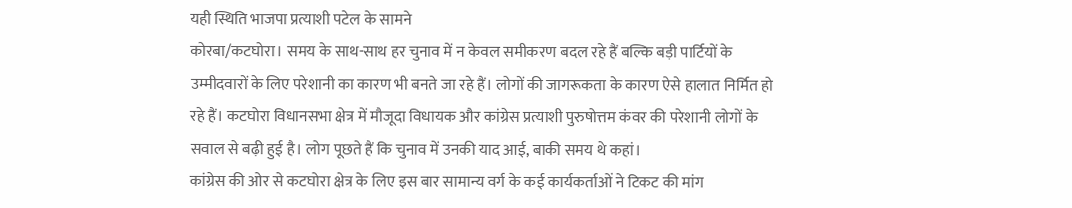यही स्थिति भाजपा प्रत्याशी पटेल के सामने
कोरबा/कटघोरा। समय के साथ-साथ हर चुनाव में न केवल समीकरण बदल रहे हैं बल्कि बड़ी पार्टियों के उम्मीदवारों के लिए परेशानी का कारण भी बनते जा रहे हैं। लोगों की जागरूकता के कारण ऐसे हालात निर्मित हो रहे हैं। कटघोरा विधानसभा क्षेत्र में मौजूदा विधायक और कांग्रेस प्रत्याशी पुरुषोत्तम कंवर की परेशानी लोगों के सवाल से बढ़ी हुई है। लोग पूछते हैं कि चुनाव में उनकी याद आई, बाकी समय थे कहां।
कांग्रेस की ओर से कटघोरा क्षेत्र के लिए इस बार सामान्य वर्ग के कई कार्यकर्ताओं ने टिकट की मांग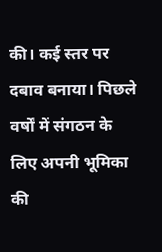की। कई स्तर पर दबाव बनाया। पिछले वर्षों में संगठन के लिए अपनी भूमिका की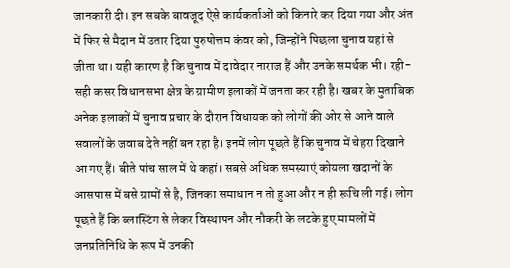जानकारी दी। इन सबके बावजूद ऐसे कार्यकर्ताओं को किनारे कर दिया गया और अंत में फिर से मैदान में उतार दिया पुरुषोत्तम कंवर को, जिन्होंने पिछला चुनाव यहां से जीता था। यही कारण है कि चुनाव में दावेदार नाराज हैं और उनके समर्थक भी। रही-सही कसर विधानसभा क्षेत्र के ग्रामीण इलाकों में जनता कर रही है। खबर के मुताबिक अनेक इलाकों में चुनाव प्रचार के दौरान विधायक को लोगों की ओर से आने वाले सवालों के जवाब देते नहीं बन रहा है। इनमें लोग पूछते हैं कि चुनाव में चेहरा दिखाने आ गए हैं। बीते पांच साल में थे कहां। सबसे अधिक समस्याएं कोयला खदानों के आसपास में बसे ग्रामों से है, जिनका समाधान न तो हुआ और न ही रूचि ली गई। लोग पूछते हैं कि ब्लास्टिंग से लेकर विस्थापन और नौकरी के लटके हुए मामलों में जनप्रतिनिधि के रूप में उनकी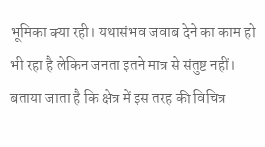भूमिका क्या रही। यथासंभव जवाब देने का काम हो भी रहा है लेकिन जनता इतने मात्र से संतुष्ट नहीं।
बताया जाता है कि क्षेत्र में इस तरह की विचित्र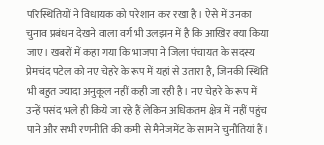परिस्थितियों ने विधायक को परेशान कर रखा है। ऐसे में उनका चुनाव प्रबंधन देखने वाला वर्ग भी उलझन में है कि आखिर क्या किया जाए। खबरों में कहा गया कि भाजपा ने जिला पंचायत के सदस्य प्रेमचंद पटेल को नए चेहरे के रूप में यहां से उतारा है, जिनकी स्थिति भी बहुत ज्यादा अनुकूल नहीं कही जा रही है। नए चेहरे के रूप में उन्हें पसंद भले ही किये जा रहे हैं लेकिन अधिकतम क्षेत्र में नहीं पहुंच पाने और सभी रणनीति की कमी से मैनेजमेंट के सामने चुनौतियां हैं।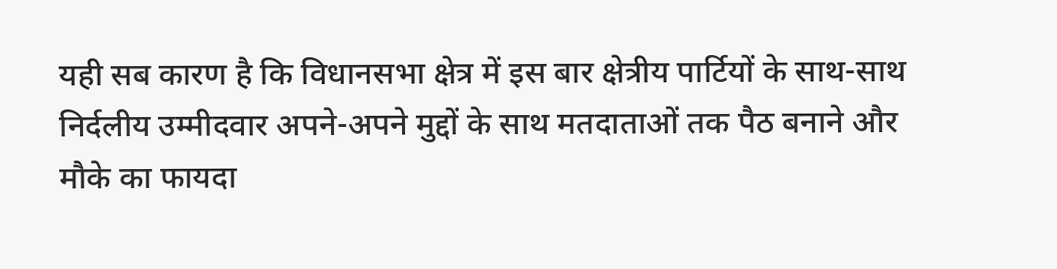यही सब कारण है कि विधानसभा क्षेत्र में इस बार क्षेत्रीय पार्टियों के साथ-साथ निर्दलीय उम्मीदवार अपने-अपने मुद्दों के साथ मतदाताओं तक पैठ बनाने और मौके का फायदा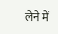लेने में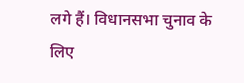लगे हैं। विधानसभा चुनाव के लिए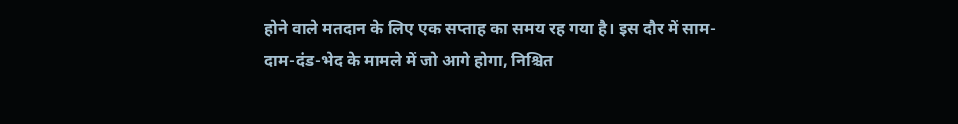होने वाले मतदान के लिए एक सप्ताह का समय रह गया है। इस दौर में साम-दाम-दंड-भेद के मामले में जो आगे होगा, निश्चित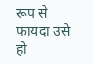रूप से फायदा उसे हो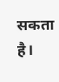सकता है।